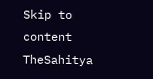Skip to content
TheSahitya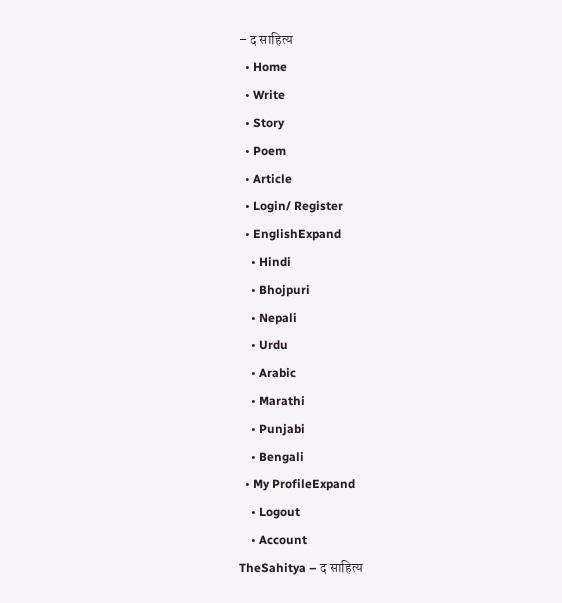– द साहित्य
  • Home
  • Write
  • Story
  • Poem
  • Article
  • Login/ Register
  • EnglishExpand
    • Hindi
    • Bhojpuri
    • Nepali
    • Urdu
    • Arabic
    • Marathi
    • Punjabi
    • Bengali
  • My ProfileExpand
    • Logout
    • Account
TheSahitya – द साहित्य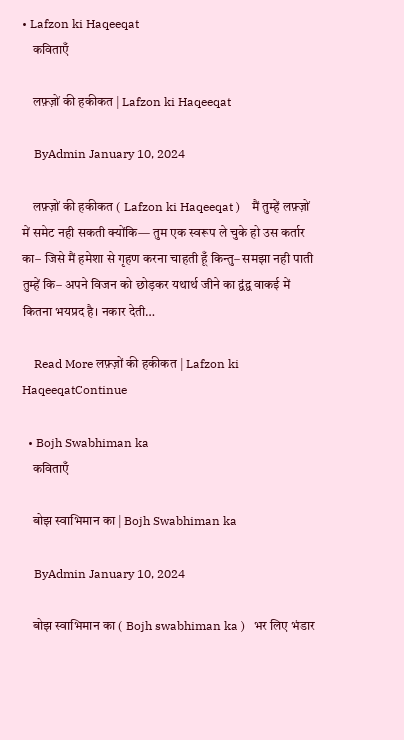• Lafzon ki Haqeeqat
    कविताएँ

    लफ़्ज़ों की हकीकत | Lafzon ki Haqeeqat

    ByAdmin January 10, 2024

    लफ़्ज़ों की हकीकत ( Lafzon ki Haqeeqat )    मैं तुम्हें लफ़्ज़ों में समेट नही सकती क्योंकि— तुम एक स्वरूप ले चुके हो उस कर्तार का– जिसे मैं हमेशा से गृहण करना चाहती हूँ किन्तु– समझा नही पाती तुम्हें कि– अपने विजन को छोड़कर यथार्थ जीने का द्वंद्व वाकई में कितना भयप्रद है। नकार देती…

    Read More लफ़्ज़ों की हकीकत | Lafzon ki HaqeeqatContinue

  • Bojh Swabhiman ka
    कविताएँ

    बोझ स्वाभिमान का | Bojh Swabhiman ka

    ByAdmin January 10, 2024

    बोझ स्वाभिमान का ( Bojh swabhiman ka )   भर लिए भंडार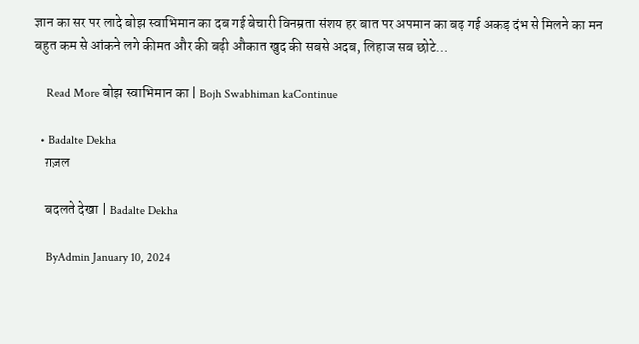ज्ञान का सर पर लादे बोझ स्वाभिमान का दब गई बेचारी विनम्रता संशय हर बात पर अपमान का बढ़ गई अकड़ दंभ से मिलने का मन बहुत कम से आंकने लगे कीमत और की बढ़ी औकात खुद की सबसे अदब, लिहाज सब छोटे…

    Read More बोझ स्वाभिमान का | Bojh Swabhiman kaContinue

  • Badalte Dekha
    ग़ज़ल

    बदलते देखा | Badalte Dekha

    ByAdmin January 10, 2024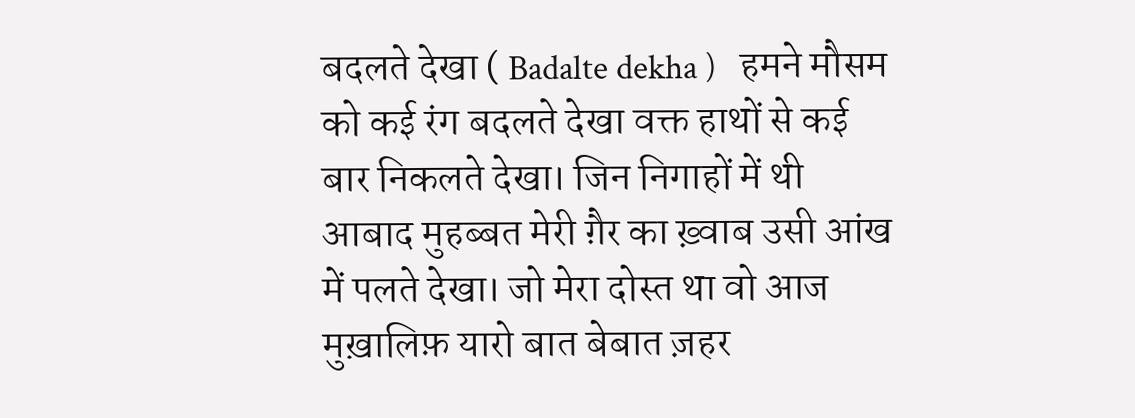बदलते देखा ( Badalte dekha )   हमने मौसम को कई रंग बदलते देखा वक्त हाथों से कई बार निकलते देखा। जिन निगाहों में थी आबाद मुहब्बत मेरी ग़ैर का ख़्वाब उसी आंख में पलते देखा। जो मेरा दोस्त था वो आज मुख़ालिफ़ यारो बात बेबात ज़हर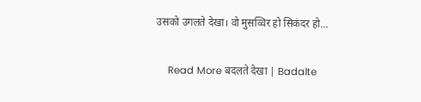उसको उगलते देखा। वो मुसव्विर हो सिकंदर हो…

    Read More बदलते देखा | Badalte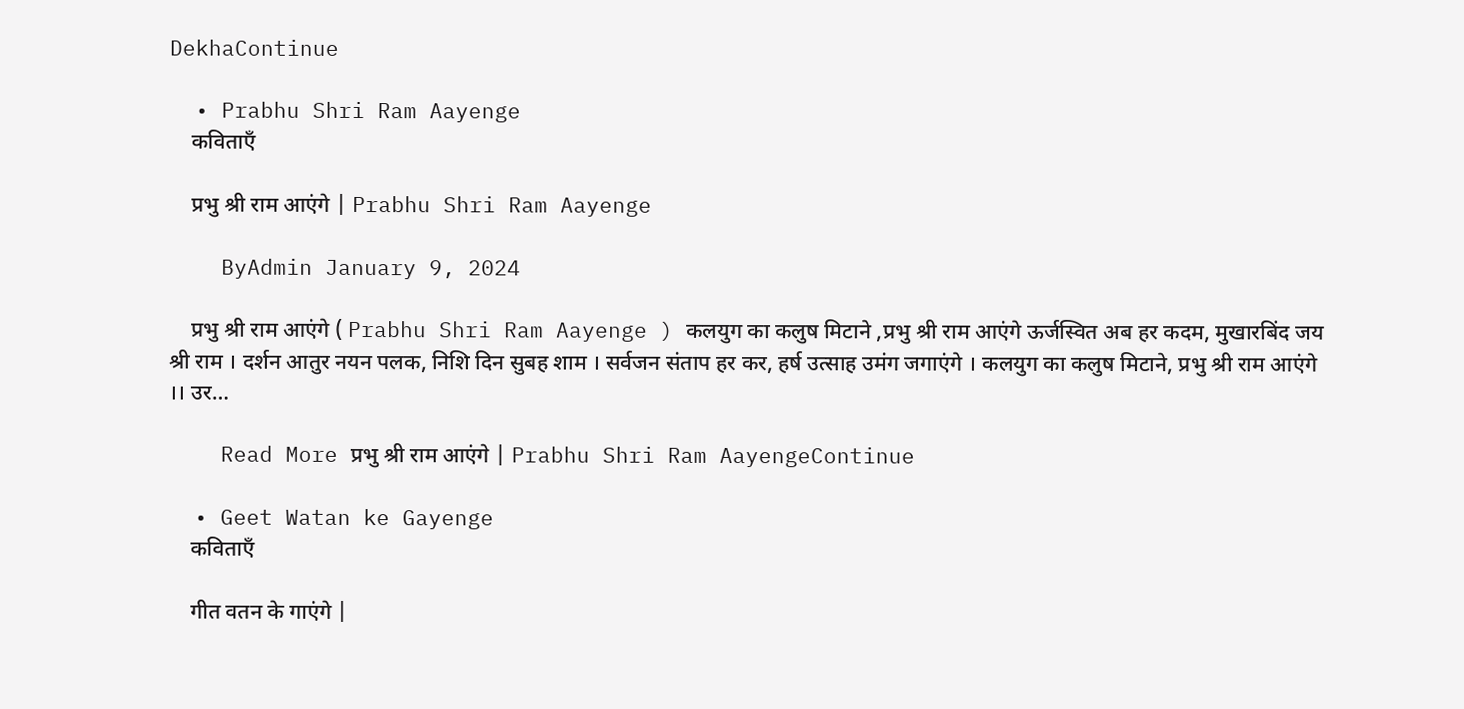DekhaContinue

  • Prabhu Shri Ram Aayenge
    कविताएँ

    प्रभु श्री राम आएंगे | Prabhu Shri Ram Aayenge

    ByAdmin January 9, 2024

    प्रभु श्री राम आएंगे ( Prabhu Shri Ram Aayenge ) कलयुग का कलुष मिटाने ,प्रभु श्री राम आएंगे ऊर्जस्वित अब हर कदम, मुखारबिंद जय श्री राम । दर्शन आतुर नयन पलक, निशि दिन सुबह शाम । सर्वजन संताप हर कर, हर्ष उत्साह उमंग जगाएंगे । कलयुग का कलुष मिटाने, प्रभु श्री राम आएंगे ।। उर…

    Read More प्रभु श्री राम आएंगे | Prabhu Shri Ram AayengeContinue

  • Geet Watan ke Gayenge
    कविताएँ

    गीत वतन के गाएंगे |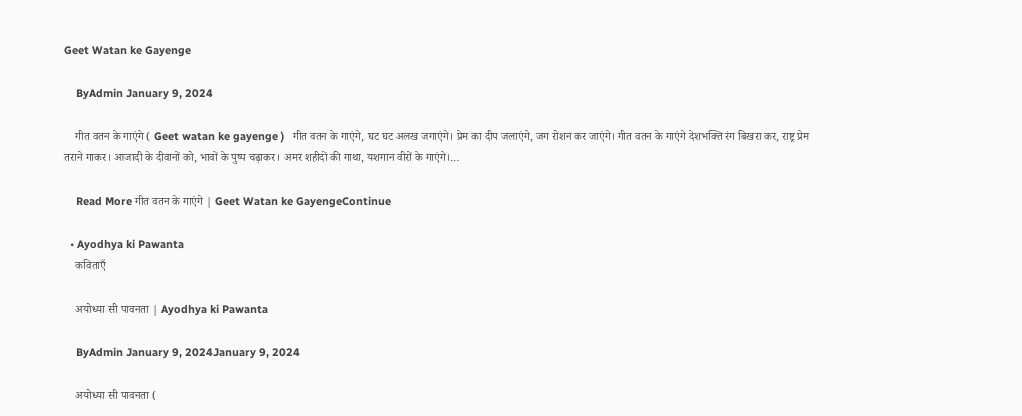Geet Watan ke Gayenge

    ByAdmin January 9, 2024

    गीत वतन के गाएंगे ( Geet watan ke gayenge )   गीत वतन के गाएंगे, घट घट अलख जगाएंगे। प्रेम का दीप जलाएंगे, जग रोशन कर जाएंगे। गीत वतन के गाएंगे देशभक्ति रंग बिखरा कर, राष्ट्र प्रेम तराने गाकर। आजादी के दीवानों को, भावों के पुष्प चढ़ाकर। अमर शहीदों की गाथा, यशगान वीरों के गाएंगे।…

    Read More गीत वतन के गाएंगे | Geet Watan ke GayengeContinue

  • Ayodhya ki Pawanta
    कविताएँ

    अयोध्या सी पावनता | Ayodhya ki Pawanta

    ByAdmin January 9, 2024January 9, 2024

    अयोध्या सी पावनता (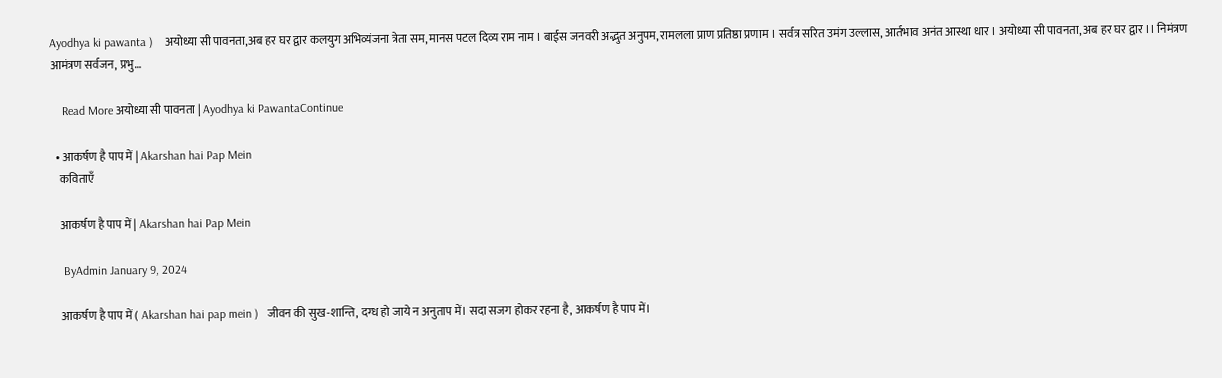Ayodhya ki pawanta )    अयोध्या सी पावनता,अब हर घर द्वार कलयुग अभिव्यंजना त्रेता सम, मानस पटल दिव्य राम नाम । बाईस जनवरी अद्भुत अनुपम, रामलला प्राण प्रतिष्ठा प्रणाम । सर्वत्र सरित उमंग उल्लास, आर्तभाव अनंत आस्था धार । अयोध्या सी पावनता, अब हर घर द्वार ।। निमंत्रण आमंत्रण सर्वजन, प्रभु…

    Read More अयोध्या सी पावनता | Ayodhya ki PawantaContinue

  • आकर्षण है पाप में | Akarshan hai Pap Mein
    कविताएँ

    आकर्षण है पाप में | Akarshan hai Pap Mein

    ByAdmin January 9, 2024

    आकर्षण है पाप में ( Akarshan hai pap mein )   जीवन की सुख-शान्ति, दग्ध हो जाये न अनुताप में। सदा सजग होकर रहना है, आकर्षण है पाप में।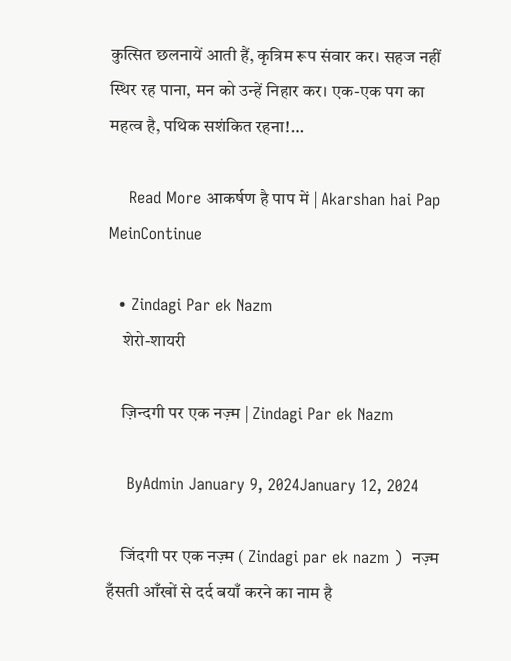कुत्सित छलनायें आती हैं, कृत्रिम रूप संवार कर। सहज नहीं स्थिर रह पाना, मन को उन्हें निहार कर। एक-एक पग का महत्व है, पथिक सशंकित रहना!…

    Read More आकर्षण है पाप में | Akarshan hai Pap MeinContinue

  • Zindagi Par ek Nazm
    शेरो-शायरी

    ज़िन्दगी पर एक नज़्म | Zindagi Par ek Nazm

    ByAdmin January 9, 2024January 12, 2024

    जिंदगी पर एक नज़्म ( Zindagi par ek nazm )  नज़्म हँसती आँखों से दर्द बयाँ करने का नाम है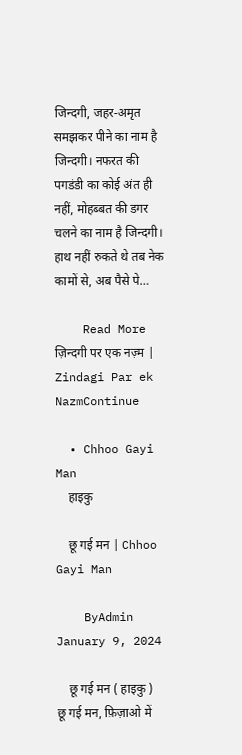जिन्दगी, जहर-अमृत समझकर पीने का नाम है जिन्दगी। नफरत की पगडंडी का कोई अंत ही नहीं, मोहब्बत की डगर चलने का नाम है जिन्दगी। हाथ नहीं रुकते थे तब नेक कामों से, अब पैसे पे…

    Read More ज़िन्दगी पर एक नज़्म | Zindagi Par ek NazmContinue

  • Chhoo Gayi Man
    हाइकु

    छू गई मन | Chhoo Gayi Man

    ByAdmin January 9, 2024

    छू गई मन ( हाइकु )   छू गई मन, फ़िज़ाओ में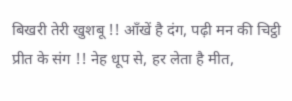बिखरी तेरी खुशबू !! आँखें है दंग, पढ़ी मन की चिट्ठी प्रीत के संग !! नेह धूप से, हर लेता है मीत,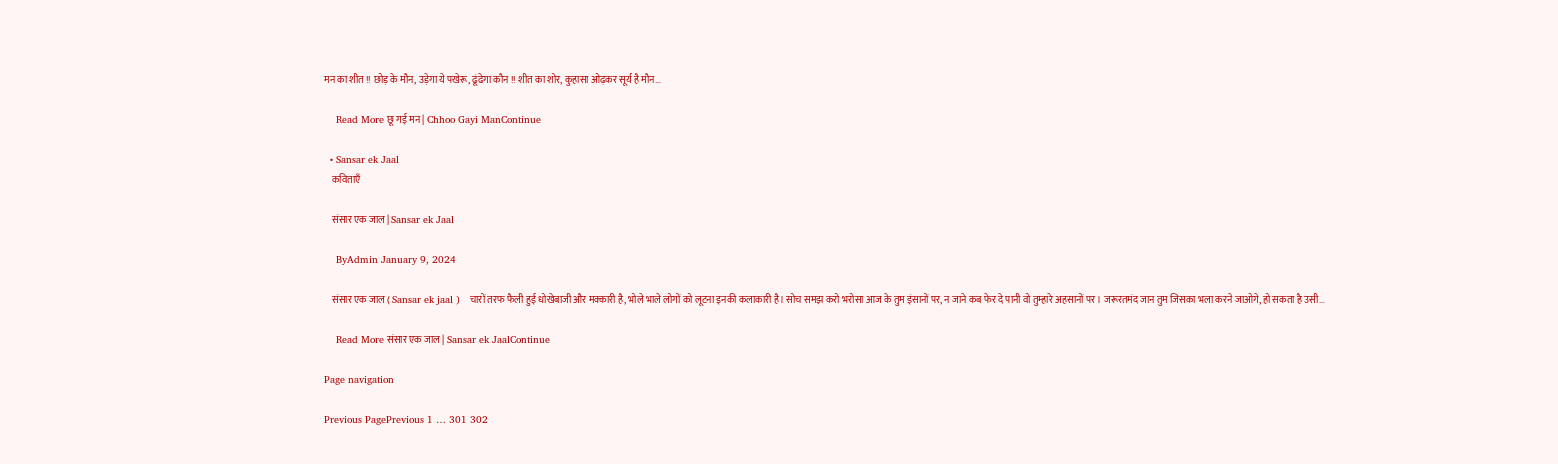मन का शीत !! छोड़ के मौन, उड़ेगा ये पखेरू, ढूंढेगा कौन !! शीत का शोर, कुहासा ओढ़कर सूर्य है मौन…

    Read More छू गई मन | Chhoo Gayi ManContinue

  • Sansar ek Jaal
    कविताएँ

    संसार एक जाल | Sansar ek Jaal

    ByAdmin January 9, 2024

    संसार एक जाल ( Sansar ek jaal )   चारों तरफ फैली हुई धोखेबाजी और मक्कारी है, भोले भाले लोगों को लूटना इनकी कलाकारी है। सोच समझ करो भरोसा आज के तुम इंसानों पर, न जाने कब फेर दे पानी वो तुम्हारे अहसानों पर। जरूरतमंद जान तुम जिसका भला करने जाओगे, हो सकता है उसी…

    Read More संसार एक जाल | Sansar ek JaalContinue

Page navigation

Previous PagePrevious 1 … 301 302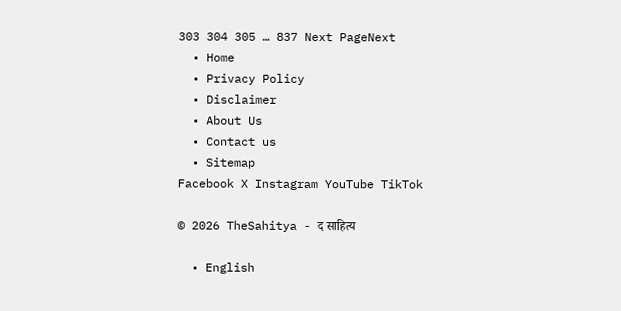303 304 305 … 837 Next PageNext
  • Home
  • Privacy Policy
  • Disclaimer
  • About Us
  • Contact us
  • Sitemap
Facebook X Instagram YouTube TikTok

© 2026 TheSahitya - द साहित्य

  • English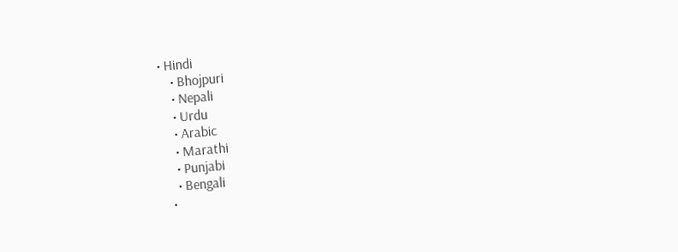• Hindi
    • Bhojpuri
    • Nepali
    • Urdu
    • Arabic
    • Marathi
    • Punjabi
    • Bengali
  •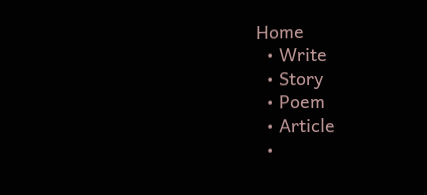Home
  • Write
  • Story
  • Poem
  • Article
  •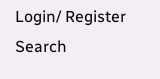Login/ Register
Search